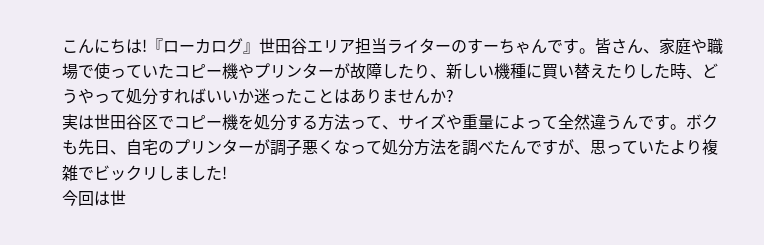こんにちは!『ローカログ』世田谷エリア担当ライターのすーちゃんです。皆さん、家庭や職場で使っていたコピー機やプリンターが故障したり、新しい機種に買い替えたりした時、どうやって処分すればいいか迷ったことはありませんか?
実は世田谷区でコピー機を処分する方法って、サイズや重量によって全然違うんです。ボクも先日、自宅のプリンターが調子悪くなって処分方法を調べたんですが、思っていたより複雑でビックリしました!
今回は世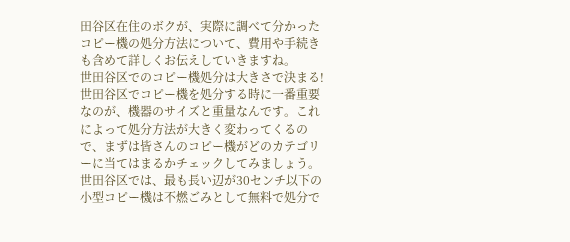田谷区在住のボクが、実際に調べて分かったコピー機の処分方法について、費用や手続きも含めて詳しくお伝えしていきますね。
世田谷区でのコピー機処分は大きさで決まる!
世田谷区でコピー機を処分する時に一番重要なのが、機器のサイズと重量なんです。これによって処分方法が大きく変わってくるので、まずは皆さんのコピー機がどのカテゴリーに当てはまるかチェックしてみましょう。
世田谷区では、最も長い辺が30センチ以下の小型コピー機は不燃ごみとして無料で処分で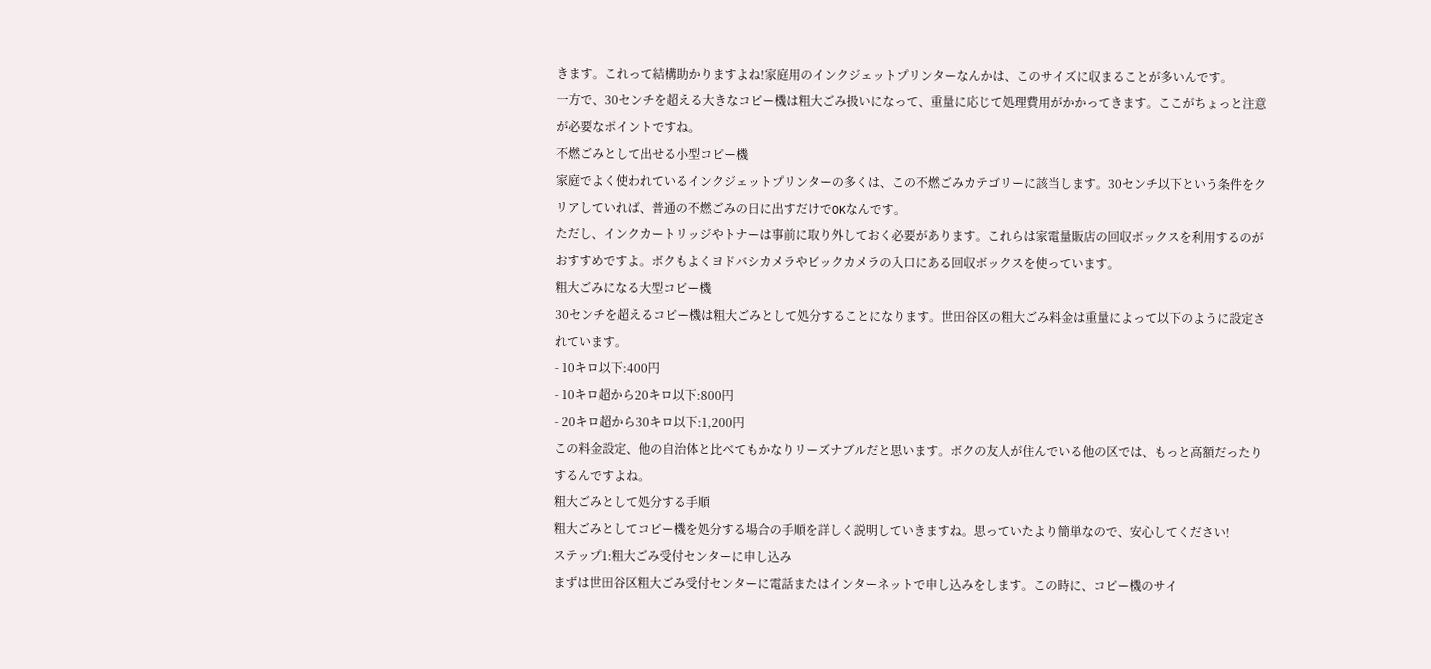きます。これって結構助かりますよね!家庭用のインクジェットプリンターなんかは、このサイズに収まることが多いんです。
一方で、30センチを超える大きなコピー機は粗大ごみ扱いになって、重量に応じて処理費用がかかってきます。ここがちょっと注意が必要なポイントですね。
不燃ごみとして出せる小型コピー機
家庭でよく使われているインクジェットプリンターの多くは、この不燃ごみカテゴリーに該当します。30センチ以下という条件をクリアしていれば、普通の不燃ごみの日に出すだけでOKなんです。
ただし、インクカートリッジやトナーは事前に取り外しておく必要があります。これらは家電量販店の回収ボックスを利用するのがおすすめですよ。ボクもよくヨドバシカメラやビックカメラの入口にある回収ボックスを使っています。
粗大ごみになる大型コピー機
30センチを超えるコピー機は粗大ごみとして処分することになります。世田谷区の粗大ごみ料金は重量によって以下のように設定されています。
- 10キロ以下:400円
- 10キロ超から20キロ以下:800円
- 20キロ超から30キロ以下:1,200円
この料金設定、他の自治体と比べてもかなりリーズナブルだと思います。ボクの友人が住んでいる他の区では、もっと高額だったりするんですよね。
粗大ごみとして処分する手順
粗大ごみとしてコピー機を処分する場合の手順を詳しく説明していきますね。思っていたより簡単なので、安心してください!
ステップ1:粗大ごみ受付センターに申し込み
まずは世田谷区粗大ごみ受付センターに電話またはインターネットで申し込みをします。この時に、コピー機のサイ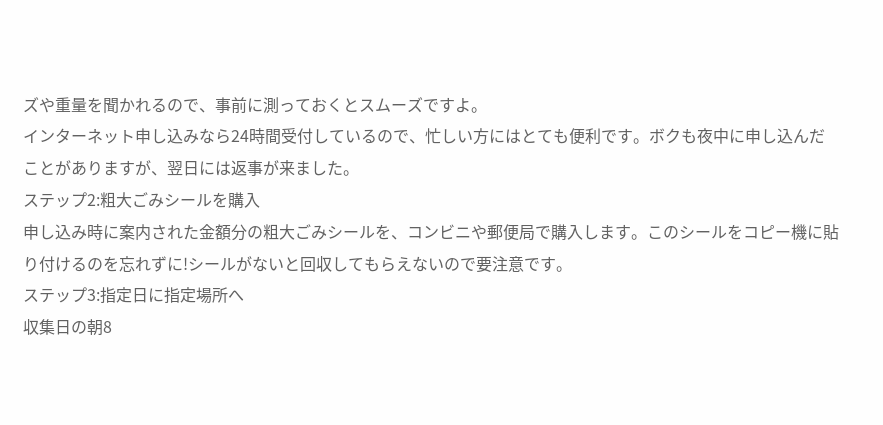ズや重量を聞かれるので、事前に測っておくとスムーズですよ。
インターネット申し込みなら24時間受付しているので、忙しい方にはとても便利です。ボクも夜中に申し込んだことがありますが、翌日には返事が来ました。
ステップ2:粗大ごみシールを購入
申し込み時に案内された金額分の粗大ごみシールを、コンビニや郵便局で購入します。このシールをコピー機に貼り付けるのを忘れずに!シールがないと回収してもらえないので要注意です。
ステップ3:指定日に指定場所へ
収集日の朝8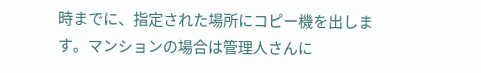時までに、指定された場所にコピー機を出します。マンションの場合は管理人さんに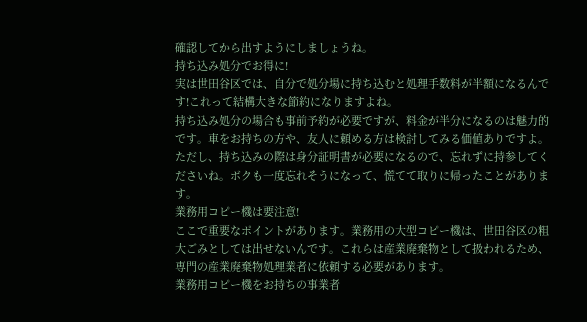確認してから出すようにしましょうね。
持ち込み処分でお得に!
実は世田谷区では、自分で処分場に持ち込むと処理手数料が半額になるんです!これって結構大きな節約になりますよね。
持ち込み処分の場合も事前予約が必要ですが、料金が半分になるのは魅力的です。車をお持ちの方や、友人に頼める方は検討してみる価値ありですよ。
ただし、持ち込みの際は身分証明書が必要になるので、忘れずに持参してくださいね。ボクも一度忘れそうになって、慌てて取りに帰ったことがあります。
業務用コピー機は要注意!
ここで重要なポイントがあります。業務用の大型コピー機は、世田谷区の粗大ごみとしては出せないんです。これらは産業廃棄物として扱われるため、専門の産業廃棄物処理業者に依頼する必要があります。
業務用コピー機をお持ちの事業者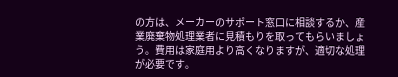の方は、メーカーのサポート窓口に相談するか、産業廃棄物処理業者に見積もりを取ってもらいましょう。費用は家庭用より高くなりますが、適切な処理が必要です。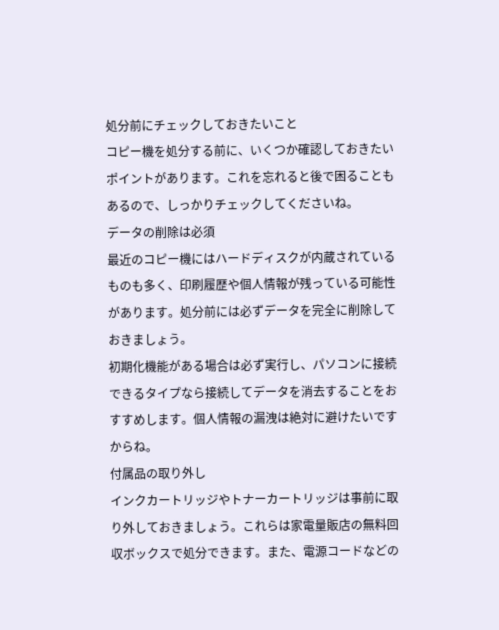処分前にチェックしておきたいこと
コピー機を処分する前に、いくつか確認しておきたいポイントがあります。これを忘れると後で困ることもあるので、しっかりチェックしてくださいね。
データの削除は必須
最近のコピー機にはハードディスクが内蔵されているものも多く、印刷履歴や個人情報が残っている可能性があります。処分前には必ずデータを完全に削除しておきましょう。
初期化機能がある場合は必ず実行し、パソコンに接続できるタイプなら接続してデータを消去することをおすすめします。個人情報の漏洩は絶対に避けたいですからね。
付属品の取り外し
インクカートリッジやトナーカートリッジは事前に取り外しておきましょう。これらは家電量販店の無料回収ボックスで処分できます。また、電源コードなどの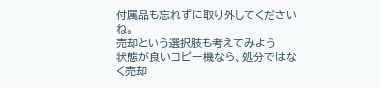付属品も忘れずに取り外してくださいね。
売却という選択肢も考えてみよう
状態が良いコピー機なら、処分ではなく売却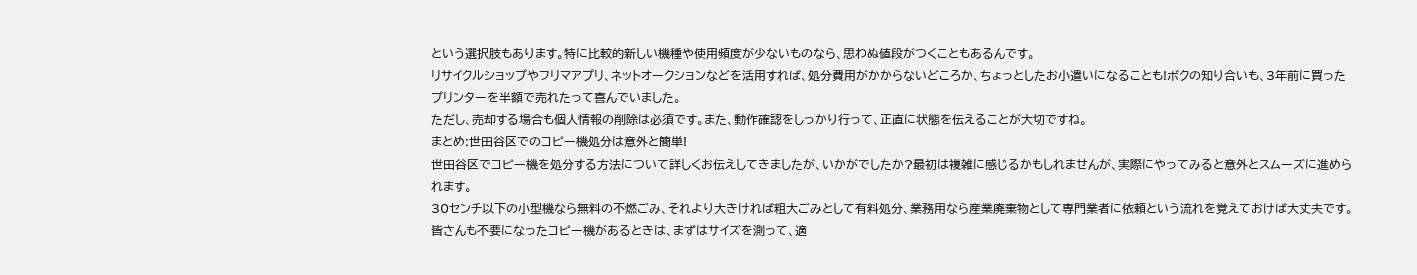という選択肢もあります。特に比較的新しい機種や使用頻度が少ないものなら、思わぬ値段がつくこともあるんです。
リサイクルショップやフリマアプリ、ネットオークションなどを活用すれば、処分費用がかからないどころか、ちょっとしたお小遣いになることも!ボクの知り合いも、3年前に買ったプリンターを半額で売れたって喜んでいました。
ただし、売却する場合も個人情報の削除は必須です。また、動作確認をしっかり行って、正直に状態を伝えることが大切ですね。
まとめ:世田谷区でのコピー機処分は意外と簡単!
世田谷区でコピー機を処分する方法について詳しくお伝えしてきましたが、いかがでしたか?最初は複雑に感じるかもしれませんが、実際にやってみると意外とスムーズに進められます。
30センチ以下の小型機なら無料の不燃ごみ、それより大きければ粗大ごみとして有料処分、業務用なら産業廃棄物として専門業者に依頼という流れを覚えておけば大丈夫です。
皆さんも不要になったコピー機があるときは、まずはサイズを測って、適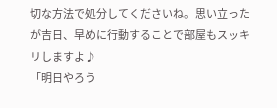切な方法で処分してくださいね。思い立ったが吉日、早めに行動することで部屋もスッキリしますよ♪
「明日やろう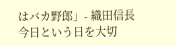はバカ野郎」- 織田信長
今日という日を大切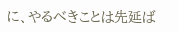に、やるべきことは先延ば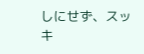しにせず、スッキ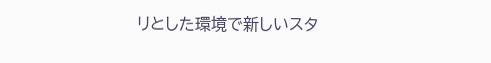リとした環境で新しいスタ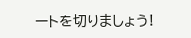ートを切りましょう!